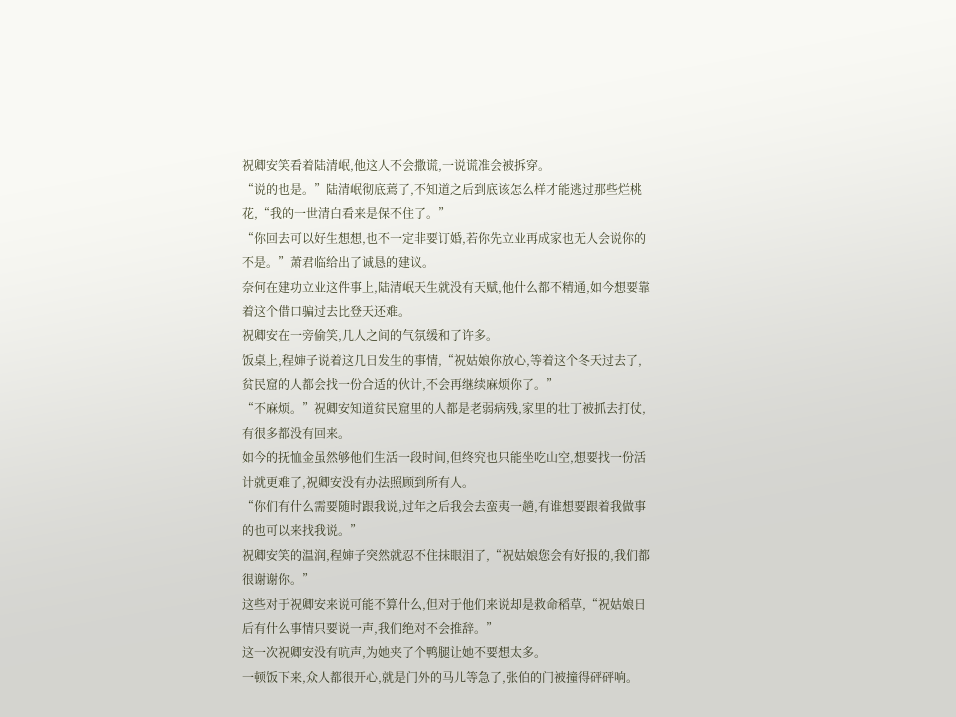祝卿安笑看着陆清岷,他这人不会撒谎,一说谎准会被拆穿。
“说的也是。”陆清岷彻底蔫了,不知道之后到底该怎么样才能逃过那些烂桃花,“我的一世清白看来是保不住了。”
“你回去可以好生想想,也不一定非要订婚,若你先立业再成家也无人会说你的不是。”萧君临给出了诚恳的建议。
奈何在建功立业这件事上,陆清岷天生就没有天赋,他什么都不精通,如今想要靠着这个借口骗过去比登天还难。
祝卿安在一旁偷笑,几人之间的气氛缓和了许多。
饭桌上,程婶子说着这几日发生的事情,“祝姑娘你放心,等着这个冬天过去了,贫民窟的人都会找一份合适的伙计,不会再继续麻烦你了。”
“不麻烦。”祝卿安知道贫民窟里的人都是老弱病残,家里的壮丁被抓去打仗,有很多都没有回来。
如今的抚恤金虽然够他们生活一段时间,但终究也只能坐吃山空,想要找一份活计就更难了,祝卿安没有办法照顾到所有人。
“你们有什么需要随时跟我说,过年之后我会去蛮夷一趟,有谁想要跟着我做事的也可以来找我说。”
祝卿安笑的温润,程婶子突然就忍不住抹眼泪了,“祝姑娘您会有好报的,我们都很谢谢你。”
这些对于祝卿安来说可能不算什么,但对于他们来说却是救命稻草,“祝姑娘日后有什么事情只要说一声,我们绝对不会推辞。”
这一次祝卿安没有吭声,为她夹了个鸭腿让她不要想太多。
一顿饭下来,众人都很开心,就是门外的马儿等急了,张伯的门被撞得砰砰响。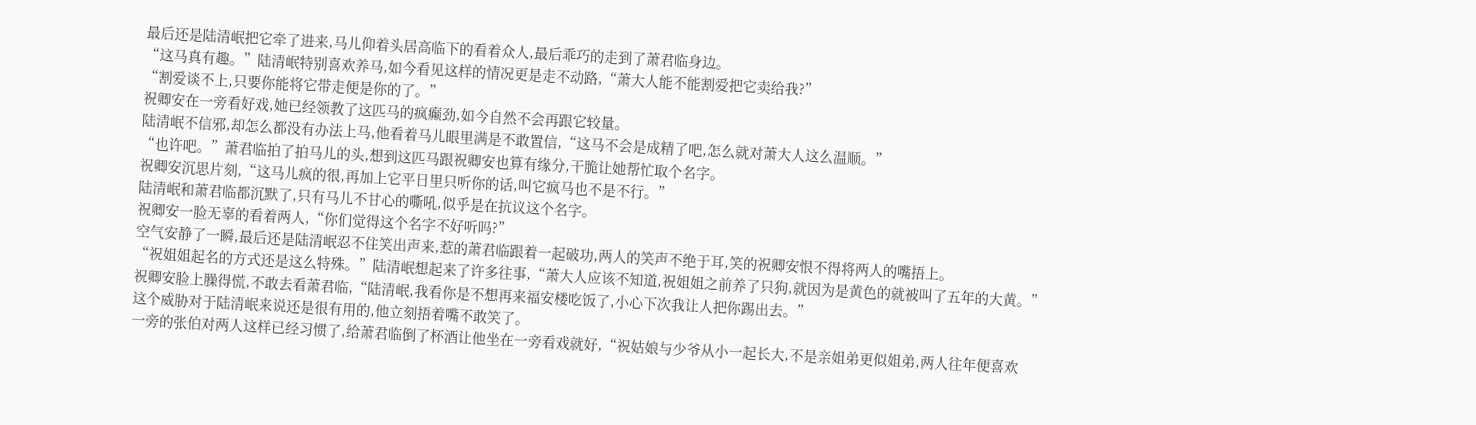最后还是陆清岷把它牵了进来,马儿仰着头居高临下的看着众人,最后乖巧的走到了萧君临身边。
“这马真有趣。”陆清岷特别喜欢养马,如今看见这样的情况更是走不动路,“萧大人能不能割爱把它卖给我?”
“割爱谈不上,只要你能将它带走便是你的了。”
祝卿安在一旁看好戏,她已经领教了这匹马的疯癫劲,如今自然不会再跟它较量。
陆清岷不信邪,却怎么都没有办法上马,他看着马儿眼里满是不敢置信,“这马不会是成精了吧,怎么就对萧大人这么温顺。”
“也许吧。”萧君临拍了拍马儿的头,想到这匹马跟祝卿安也算有缘分,干脆让她帮忙取个名字。
祝卿安沉思片刻,“这马儿疯的很,再加上它平日里只听你的话,叫它疯马也不是不行。”
陆清岷和萧君临都沉默了,只有马儿不甘心的嘶吼,似乎是在抗议这个名字。
祝卿安一脸无辜的看着两人,“你们觉得这个名字不好听吗?”
空气安静了一瞬,最后还是陆清岷忍不住笑出声来,惹的萧君临跟着一起破功,两人的笑声不绝于耳,笑的祝卿安恨不得将两人的嘴捂上。
“祝姐姐起名的方式还是这么特殊。”陆清岷想起来了许多往事,“萧大人应该不知道,祝姐姐之前养了只狗,就因为是黄色的就被叫了五年的大黄。”
祝卿安脸上臊得慌,不敢去看萧君临,“陆清岷,我看你是不想再来福安楼吃饭了,小心下次我让人把你踢出去。”
这个威胁对于陆清岷来说还是很有用的,他立刻捂着嘴不敢笑了。
一旁的张伯对两人这样已经习惯了,给萧君临倒了杯酒让他坐在一旁看戏就好,“祝姑娘与少爷从小一起长大,不是亲姐弟更似姐弟,两人往年便喜欢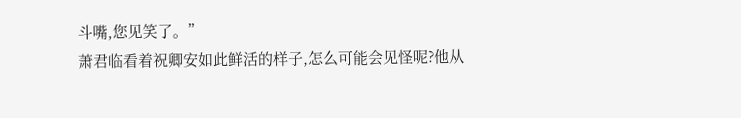斗嘴,您见笑了。”
萧君临看着祝卿安如此鲜活的样子,怎么可能会见怪呢?他从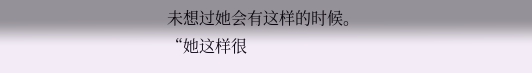未想过她会有这样的时候。
“她这样很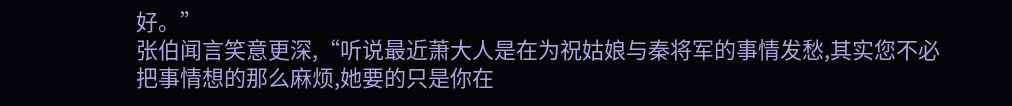好。”
张伯闻言笑意更深,“听说最近萧大人是在为祝姑娘与秦将军的事情发愁,其实您不必把事情想的那么麻烦,她要的只是你在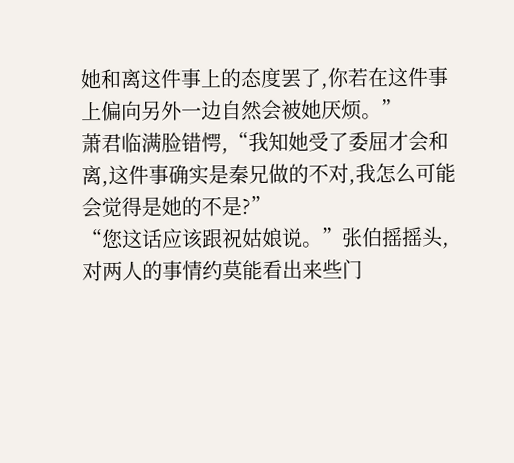她和离这件事上的态度罢了,你若在这件事上偏向另外一边自然会被她厌烦。”
萧君临满脸错愕,“我知她受了委屈才会和离,这件事确实是秦兄做的不对,我怎么可能会觉得是她的不是?”
“您这话应该跟祝姑娘说。”张伯摇摇头,对两人的事情约莫能看出来些门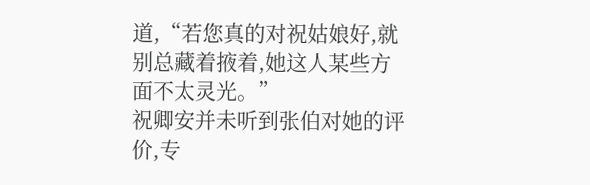道,“若您真的对祝姑娘好,就别总藏着掖着,她这人某些方面不太灵光。”
祝卿安并未听到张伯对她的评价,专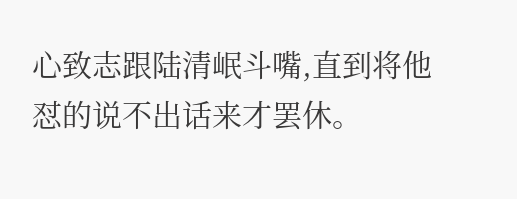心致志跟陆清岷斗嘴,直到将他怼的说不出话来才罢休。